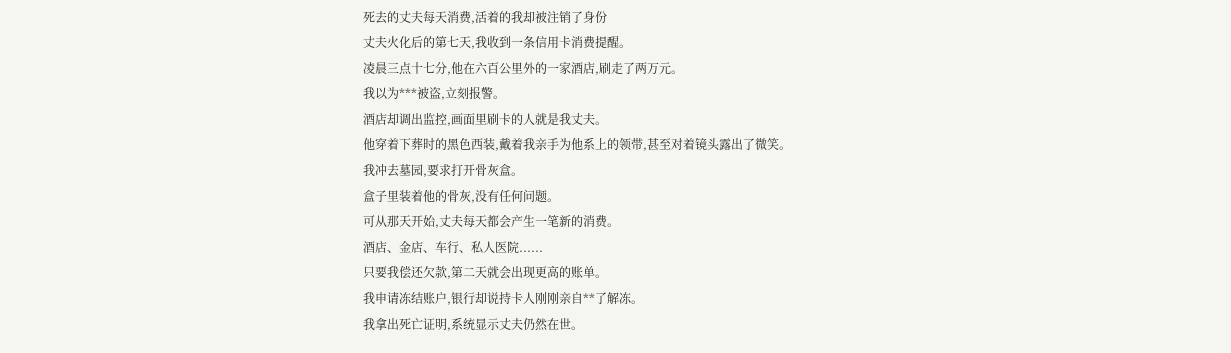死去的丈夫每天消费,活着的我却被注销了身份
丈夫火化后的第七天,我收到一条信用卡消费提醒。
凌晨三点十七分,他在六百公里外的一家酒店,刷走了两万元。
我以为***被盗,立刻报警。
酒店却调出监控,画面里刷卡的人就是我丈夫。
他穿着下葬时的黑色西装,戴着我亲手为他系上的领带,甚至对着镜头露出了微笑。
我冲去墓园,要求打开骨灰盒。
盒子里装着他的骨灰,没有任何问题。
可从那天开始,丈夫每天都会产生一笔新的消费。
酒店、金店、车行、私人医院......
只要我偿还欠款,第二天就会出现更高的账单。
我申请冻结账户,银行却说持卡人刚刚亲自**了解冻。
我拿出死亡证明,系统显示丈夫仍然在世。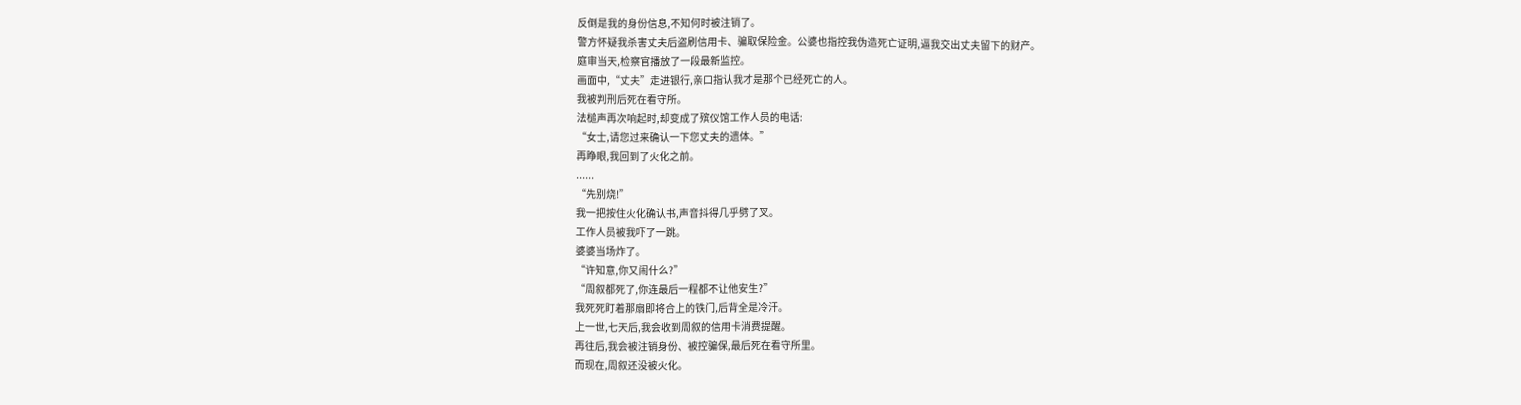反倒是我的身份信息,不知何时被注销了。
警方怀疑我杀害丈夫后盗刷信用卡、骗取保险金。公婆也指控我伪造死亡证明,逼我交出丈夫留下的财产。
庭审当天,检察官播放了一段最新监控。
画面中,“丈夫”走进银行,亲口指认我才是那个已经死亡的人。
我被判刑后死在看守所。
法槌声再次响起时,却变成了殡仪馆工作人员的电话:
“女士,请您过来确认一下您丈夫的遗体。”
再睁眼,我回到了火化之前。
......
“先别烧!”
我一把按住火化确认书,声音抖得几乎劈了叉。
工作人员被我吓了一跳。
婆婆当场炸了。
“许知意,你又闹什么?”
“周叙都死了,你连最后一程都不让他安生?”
我死死盯着那扇即将合上的铁门,后背全是冷汗。
上一世,七天后,我会收到周叙的信用卡消费提醒。
再往后,我会被注销身份、被控骗保,最后死在看守所里。
而现在,周叙还没被火化。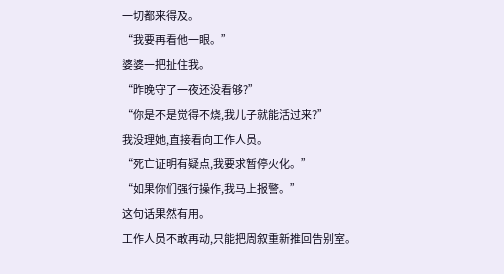一切都来得及。
“我要再看他一眼。”
婆婆一把扯住我。
“昨晚守了一夜还没看够?”
“你是不是觉得不烧,我儿子就能活过来?”
我没理她,直接看向工作人员。
“死亡证明有疑点,我要求暂停火化。”
“如果你们强行操作,我马上报警。”
这句话果然有用。
工作人员不敢再动,只能把周叙重新推回告别室。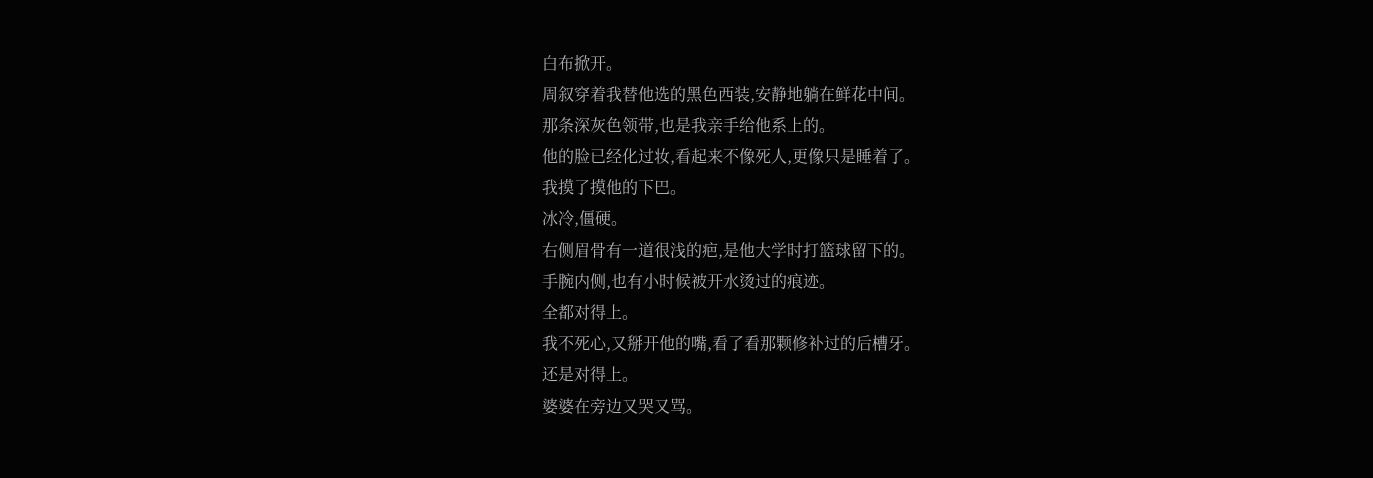白布掀开。
周叙穿着我替他选的黑色西装,安静地躺在鲜花中间。
那条深灰色领带,也是我亲手给他系上的。
他的脸已经化过妆,看起来不像死人,更像只是睡着了。
我摸了摸他的下巴。
冰冷,僵硬。
右侧眉骨有一道很浅的疤,是他大学时打篮球留下的。
手腕内侧,也有小时候被开水烫过的痕迹。
全都对得上。
我不死心,又掰开他的嘴,看了看那颗修补过的后槽牙。
还是对得上。
婆婆在旁边又哭又骂。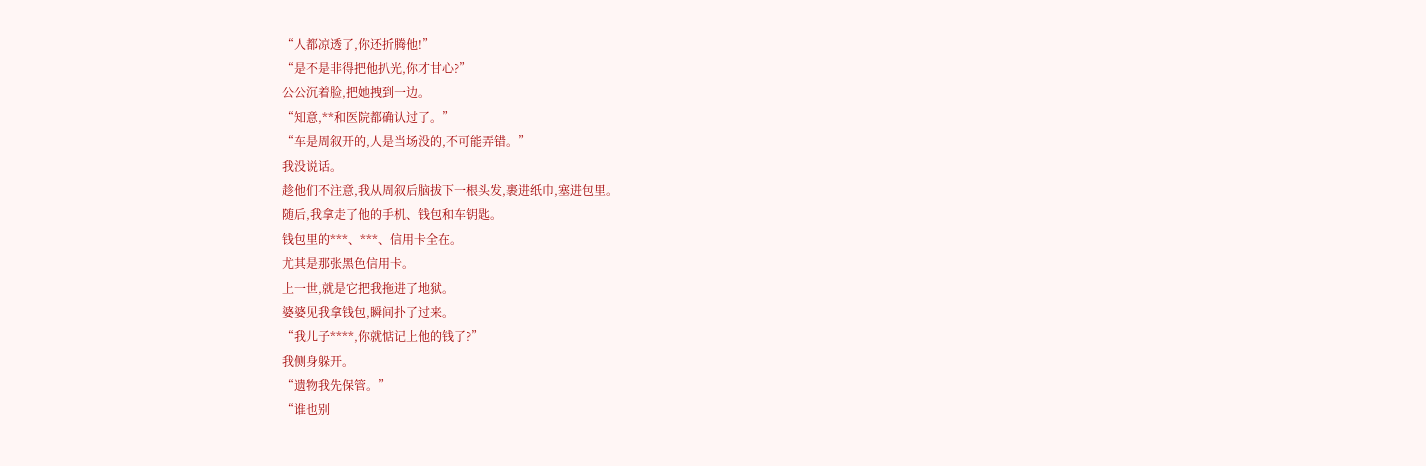“人都凉透了,你还折腾他!”
“是不是非得把他扒光,你才甘心?”
公公沉着脸,把她拽到一边。
“知意,**和医院都确认过了。”
“车是周叙开的,人是当场没的,不可能弄错。”
我没说话。
趁他们不注意,我从周叙后脑拔下一根头发,裹进纸巾,塞进包里。
随后,我拿走了他的手机、钱包和车钥匙。
钱包里的***、***、信用卡全在。
尤其是那张黑色信用卡。
上一世,就是它把我拖进了地狱。
婆婆见我拿钱包,瞬间扑了过来。
“我儿子****,你就惦记上他的钱了?”
我侧身躲开。
“遗物我先保管。”
“谁也别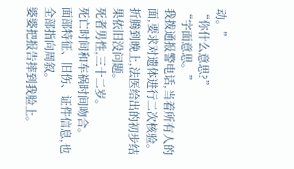动。”
“你什么意思?”
“字面意思。”
我拨通报警电话,当着所有人的面,要求对遗体进行二次核验。
折腾到晚上,法医给出的初步结果依旧没问题。
死者男性,三十二岁。
死亡时间和车祸时间吻合。
面部特征、旧伤、证件信息,也全部指向周叙。
婆婆把报告摔到我脸上。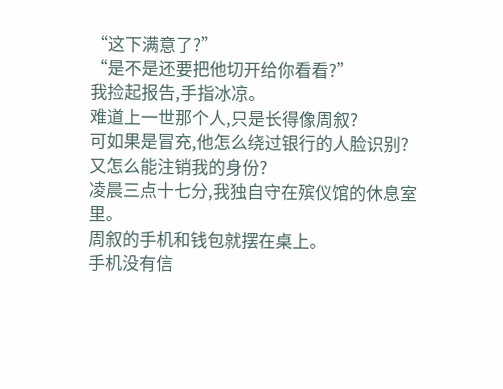“这下满意了?”
“是不是还要把他切开给你看看?”
我捡起报告,手指冰凉。
难道上一世那个人,只是长得像周叙?
可如果是冒充,他怎么绕过银行的人脸识别?
又怎么能注销我的身份?
凌晨三点十七分,我独自守在殡仪馆的休息室里。
周叙的手机和钱包就摆在桌上。
手机没有信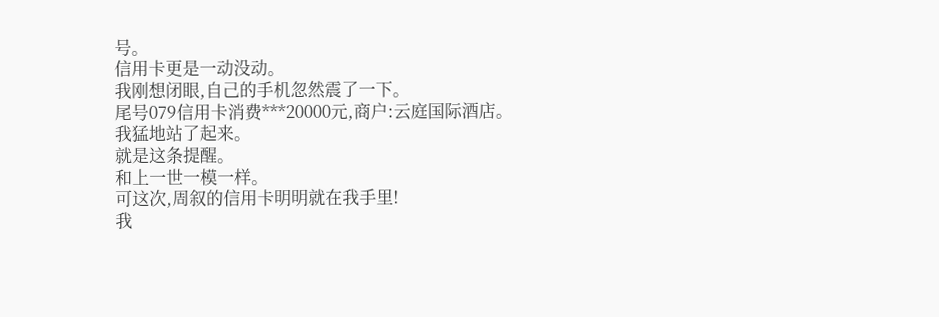号。
信用卡更是一动没动。
我刚想闭眼,自己的手机忽然震了一下。
尾号079信用卡消费***20000元,商户:云庭国际酒店。
我猛地站了起来。
就是这条提醒。
和上一世一模一样。
可这次,周叙的信用卡明明就在我手里!
我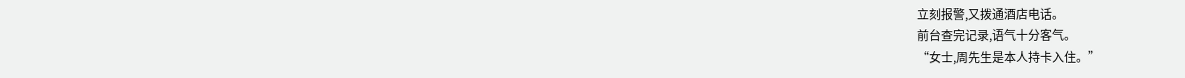立刻报警,又拨通酒店电话。
前台查完记录,语气十分客气。
“女士,周先生是本人持卡入住。”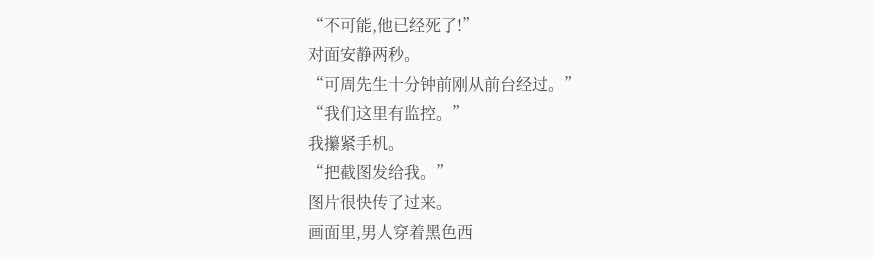“不可能,他已经死了!”
对面安静两秒。
“可周先生十分钟前刚从前台经过。”
“我们这里有监控。”
我攥紧手机。
“把截图发给我。”
图片很快传了过来。
画面里,男人穿着黑色西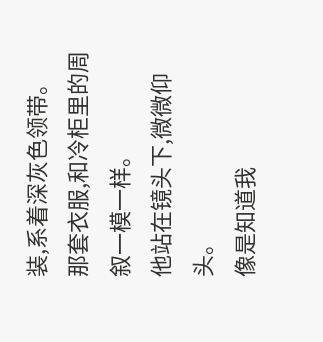装,系着深灰色领带。
那套衣服,和冷柜里的周叙一模一样。
他站在镜头下,微微仰头。
像是知道我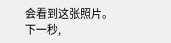会看到这张照片。
下一秒,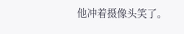他冲着摄像头笑了。